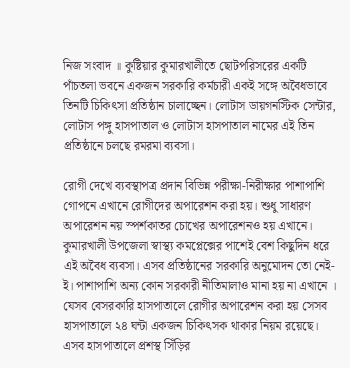নিজ সংবাদ ॥ কুষ্টিয়ার কুমারখালীতে ছোটপরিসরের একটি পাঁচতলা ভবনে একজন সরকারি কর্মচারী একই সঙ্গে অবৈধভাবে তিনটি চিকিৎসা প্রতিষ্ঠান চালাচ্ছেন। লোটাস ডায়গনস্টিক সেন্টার, লোটাস পঙ্গু হাসপাতাল ও লোটাস হাসপাতাল নামের এই তিন প্রতিষ্ঠানে চলছে রমরমা ব্যবসা।

রোগী দেখে ব্যবস্থাপত্র প্রদান বিভিন্ন পরীক্ষা-নিরীক্ষার পাশাপাশি গোপনে এখানে রোগীদের অপারেশন করা হয়। শুধু সাধারণ অপারেশন নয় স্পর্শকাতর চোখের অপারেশনও হয় এখানে। কুমারখালী উপজেলা স্বাস্থ্য কমপ্লেক্সের পাশেই বেশ কিছুদিন ধরে এই অবৈধ ব্যবসা। এসব প্রতিষ্ঠানের সরকারি অনুমোদন তো নেই-ই। পাশাপাশি অন্য কোন সরকারী নীতিমালাও মানা হয় না এখানে । যেসব বেসরকারি হাসপাতালে রোগীর অপারেশন করা হয় সেসব হাসপাতালে ২৪ ঘন্টা একজন চিকিৎসক থাকার নিয়ম রয়েছে। এসব হাসপাতালে প্রশস্থ সিঁড়ির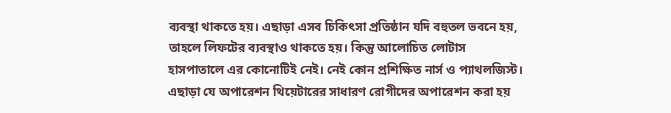ব্যবস্থা থাকতে হয়। এছাড়া এসব চিকিৎসা প্রতিষ্ঠান যদি বহুতল ভবনে হয়, তাহলে লিফটের ব্যবস্থাও থাকতে হয়। কিন্তু আলোচিত লোটাস হাসপাতালে এর কোনোটিই নেই। নেই কোন প্রশিক্ষিত নার্স ও প্যাথলজিস্ট। এছাড়া যে অপারেশন থিয়েটারের সাধারণ রোগীদের অপারেশন করা হয়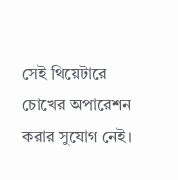সেই থিয়েটারে চোখের অপারেশন করার সুযোগ নেই।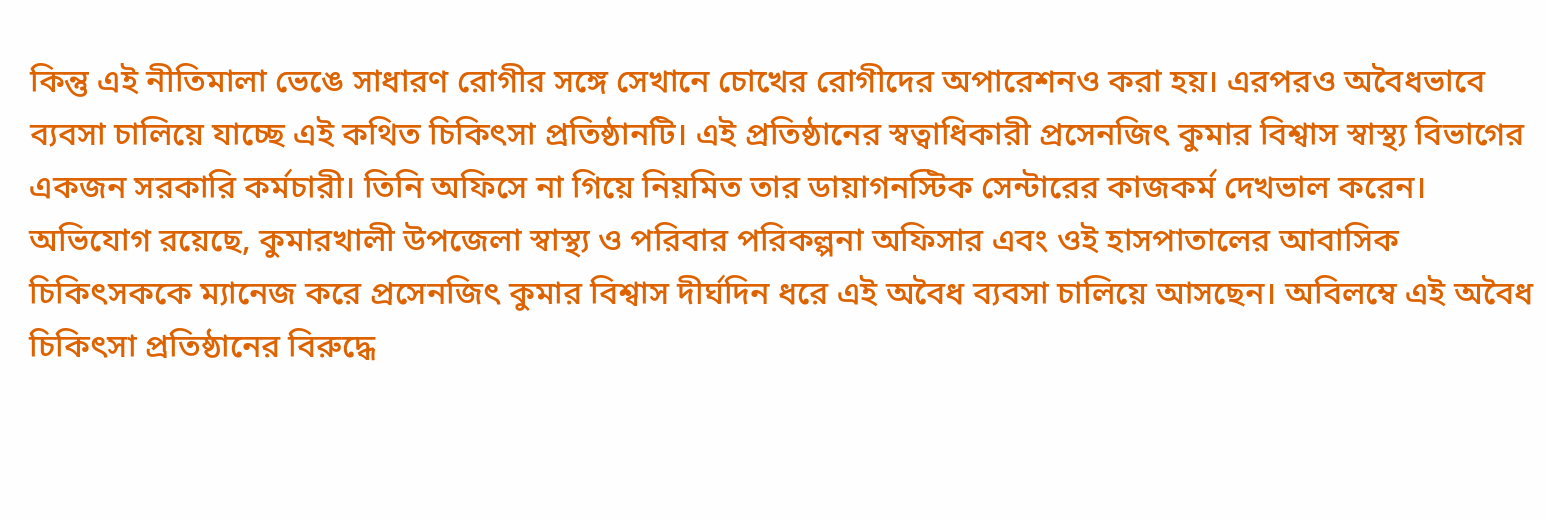কিন্তু এই নীতিমালা ভেঙে সাধারণ রোগীর সঙ্গে সেখানে চোখের রোগীদের অপারেশনও করা হয়। এরপরও অবৈধভাবে ব্যবসা চালিয়ে যাচ্ছে এই কথিত চিকিৎসা প্রতিষ্ঠানটি। এই প্রতিষ্ঠানের স্বত্বাধিকারী প্রসেনজিৎ কুমার বিশ্বাস স্বাস্থ্য বিভাগের একজন সরকারি কর্মচারী। তিনি অফিসে না গিয়ে নিয়মিত তার ডায়াগনস্টিক সেন্টারের কাজকর্ম দেখভাল করেন। অভিযোগ রয়েছে, কুমারখালী উপজেলা স্বাস্থ্য ও পরিবার পরিকল্পনা অফিসার এবং ওই হাসপাতালের আবাসিক চিকিৎসককে ম্যানেজ করে প্রসেনজিৎ কুমার বিশ্বাস দীর্ঘদিন ধরে এই অবৈধ ব্যবসা চালিয়ে আসছেন। অবিলম্বে এই অবৈধ চিকিৎসা প্রতিষ্ঠানের বিরুদ্ধে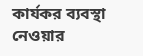কার্যকর ব্যবস্থা নেওয়ার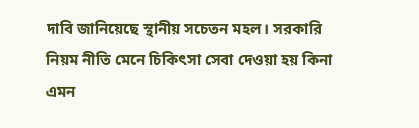দাবি জানিয়েছে স্থানীয় সচেতন মহল। সরকারি নিয়ম নীতি মেনে চিকিৎসা সেবা দেওয়া হয় কিনা এমন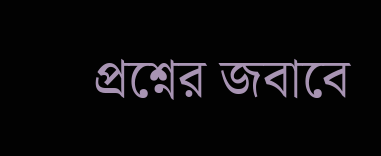প্রশ্নের জবাবে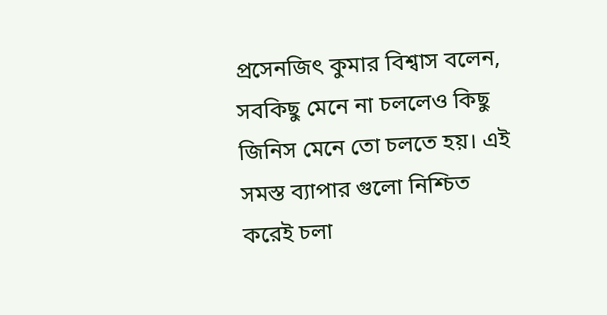প্রসেনজিৎ কুমার বিশ্বাস বলেন, সবকিছু মেনে না চললেও কিছু জিনিস মেনে তো চলতে হয়। এই সমস্ত ব্যাপার গুলো নিশ্চিত করেই চলা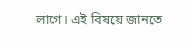লাগে। এই বিষয়ে জানতে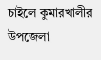চাইলে কুমারখালীর উপজেলা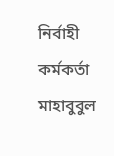নির্বাহী কর্মকর্তা মাহাবুবুল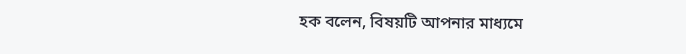হক বলেন, বিষয়টি আপনার মাধ্যমে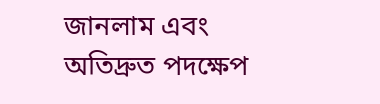জানলাম এবং অতিদ্রুত পদক্ষেপ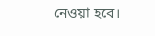নেওয়া হবে।